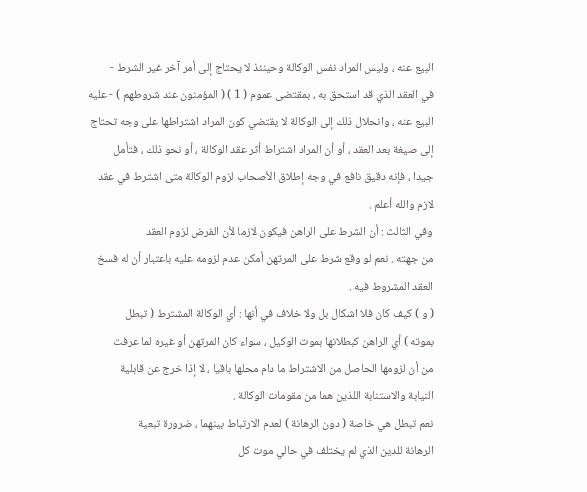البيع عنه ، وليس المراد نفس الوكالة وحينئذ لا يحتاج إلى أمر آخر غير الشرط -
في العقد الذي قد استحق به ، بمقتضى عموم ( 1 ) ( المؤمنون عند شروطهم ) - عليه
البيع عنه ، وانحلال ذلك إلى الوكالة لا يقتضي كون المراد اشتراطها على وجه تحتاج
إلى صيغة بعد العقد ، أو أن المراد اشتراط أثر عقد الوكالة ، أو نحو ذلك ، فتأمل
جيدا ، فإنه دقيق نافع في وجه إطلاق الأصحاب لزوم الوكالة متى اشترط في عقد
لازم والله أعلم .
وفي الثالث : أن الشرط على الراهن فيكون لازما لأن الفرض لزوم العقد
من جهته . نعم لو وقع شرط على المرتهن أمكن عدم لزومه عليه باعتبار أن له فسخ
العقد المشروط فيه .
( و ) كيف كان فلا اشكال بل ولا خلاف في أنها : أي الوكالة المشترط ( تبطل
بموته ) أي الراهن كبطلانها بموت الوكيل ، سواء كان المرتهن أو غيره لما عرفت
من أن لزومها الحاصل من الاشتراط ما دام محلها باقيا ، لا إذا خرج عن قابلية
النيابة والاستنابة اللذين هما من مقومات الوكالة .
نعم تبطل هي خاصة ( دون الرهانة ) لعدم الارتباط بينهما ، ضرورة تبعية
الرهانة للدين الذي لم يختلف في حالي موت كل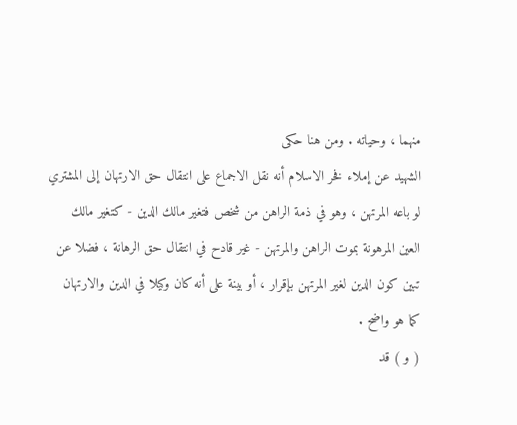منهما ، وحياته . ومن هنا حكى
الشهيد عن إملاء فخر الاسلام أنه نقل الاجماع على انتقال حق الارتهان إلى المشتري
لو باعه المرتهن ، وهو في ذمة الراهن من شخص فتغير مالك الدين - كتغير مالك
العين المرهونة بموت الراهن والمرتهن - غير قادح في انتقال حق الرهانة ، فضلا عن
تبين كون الدين لغير المرتهن بإقرار ، أو بينة على أنه كان وكيلا في الدين والارتهان
كما هو واضح .
( و ) قد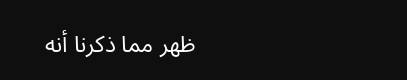ظهر مما ذكرنا أنه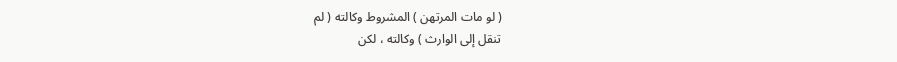( لو مات المرتهن ) المشروط وكالته ( لم
تنقل إلى الوارث ) وكالته ، لكن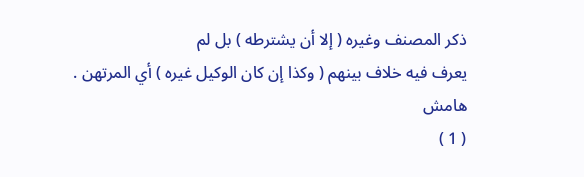ذكر المصنف وغيره ( إلا أن يشترطه ) بل لم
يعرف فيه خلاف بينهم ( وكذا إن كان الوكيل غيره ) أي المرتهن .
هامش
( 1 )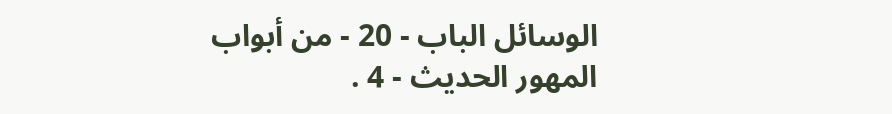الوسائل الباب - 20 - من أبواب المهور الحديث - 4 .